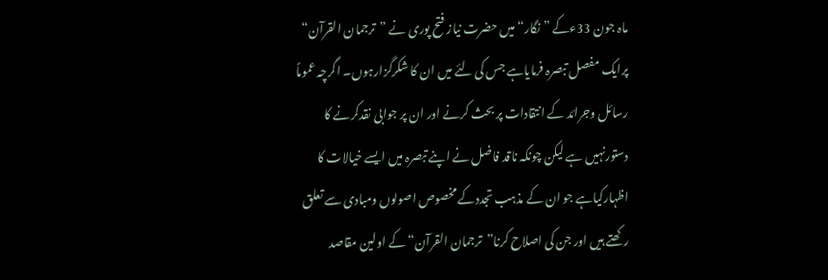ماہ جون 33ءکے ”نگار“ میں حضرت نیاز فتح پوری نے ”ترجمان القرآن“ پرایک مفصل تبصرہ فرمایاہے جس کی لئے میں ان کا شکرگزارہوں۔ اگرچہ عموماً رسائل وجرائد کے انتقادات پر بحث کرنے اور ان پر جوابی نقدکرنے کا دستورنہیں ہے لیکن چونکہ ناقد فاضل نے اپنے تبصرہ میں ایسے خیالات کا اظہارکیاہے جو ان کے مذہب تجددکے مخصوص اصولوں ومبادی سے تعلق رکھتے ہیں اور جن کی اصلاح کرنا”ترجمان القرآن“ کے اولین مقاصد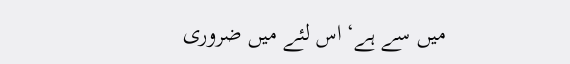میں سے ہے‘ اس لئے میں ضروری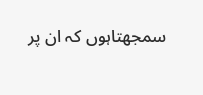سمجھتاہوں کہ ان پر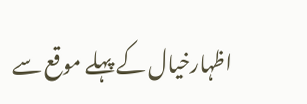اظہارخیال کے پہلے موقع سے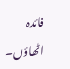فائدہ اٹھاؤں۔